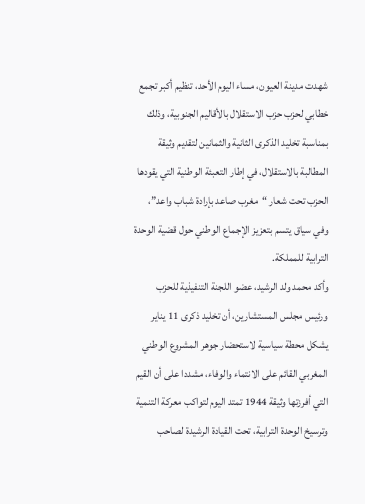شهدت مدينة العيون، مساء اليوم الأحد، تنظيم أكبر تجمع خطابي لحزب حزب الاستقلال بالأقاليم الجنوبية، وذلك بمناسبة تخليد الذكرى الثانية والثمانين لتقديم وثيقة المطالبة بالاستقلال، في إطار التعبئة الوطنية التي يقودها الحزب تحت شعار “مغرب صاعد بإرادة شباب واعد”، وفي سياق يتسم بتعزيز الإجماع الوطني حول قضية الوحدة الترابية للمملكة.
وأكد محمد ولد الرشيد، عضو اللجنة التنفيذية للحزب ورئيس مجلس المستشارين، أن تخليد ذكرى 11 يناير يشكل محطة سياسية لاستحضار جوهر المشروع الوطني المغربي القائم على الانتماء والوفاء، مشددا على أن القيم التي أفرزتها وثيقة 1944 تمتد اليوم لتواكب معركة التنمية وترسيخ الوحدة الترابية، تحت القيادة الرشيدة لصاحب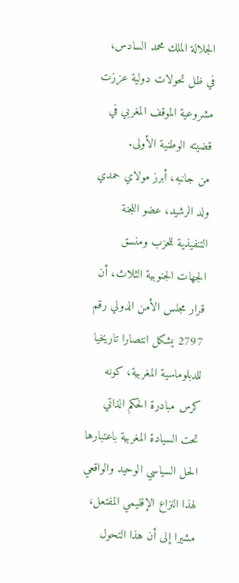الجلالة الملك محمد السادس، في ظل تحولات دولية عززت مشروعية الموقف المغربي في قضيته الوطنية الأولى.
من جانبه، أبرز مولاي حمدي ولد الرشيد، عضو اللجنة التنفيذية للحزب ومنسق الجهات الجنوبية الثلاث، أن قرار مجلس الأمن الدولي رقم 2797 يشكل انتصارا تاريخيا للدبلوماسية المغربية، كونه كرس مبادرة الحكم الذاتي تحت السيادة المغربية باعتبارها الحل السياسي الوحيد والواقعي لهذا النزاع الإقليمي المفتعل، مشيرا إلى أن هذا التحول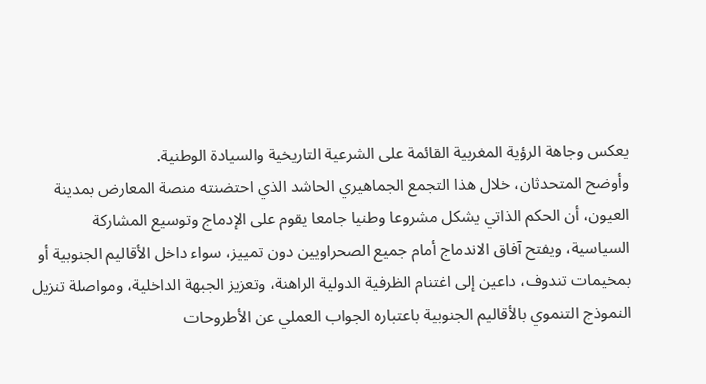يعكس وجاهة الرؤية المغربية القائمة على الشرعية التاريخية والسيادة الوطنية.
وأوضح المتحدثان، خلال هذا التجمع الجماهيري الحاشد الذي احتضنته منصة المعارض بمدينة العيون، أن الحكم الذاتي يشكل مشروعا وطنيا جامعا يقوم على الإدماج وتوسيع المشاركة السياسية، ويفتح آفاق الاندماج أمام جميع الصحراويين دون تمييز، سواء داخل الأقاليم الجنوبية أو بمخيمات تندوف، داعين إلى اغتنام الظرفية الدولية الراهنة، وتعزيز الجبهة الداخلية، ومواصلة تنزيل النموذج التنموي بالأقاليم الجنوبية باعتباره الجواب العملي عن الأطروحات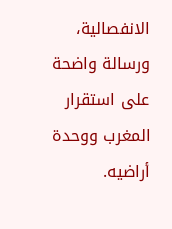الانفصالية، ورسالة واضحة على استقرار المغرب ووحدة أراضيه.